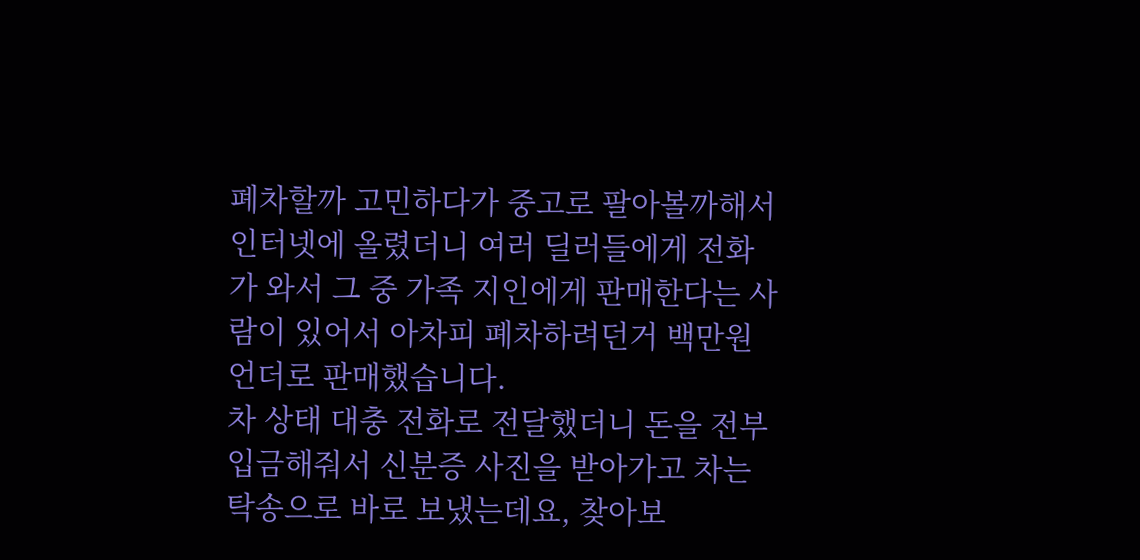폐차할까 고민하다가 중고로 팔아볼까해서 인터넷에 올렸더니 여러 딜러들에게 전화가 와서 그 중 가족 지인에게 판매한다는 사람이 있어서 아차피 폐차하려던거 백만원 언더로 판매했습니다.
차 상태 대충 전화로 전달했더니 돈을 전부 입금해줘서 신분증 사진을 받아가고 차는 탁송으로 바로 보냈는데요, 찾아보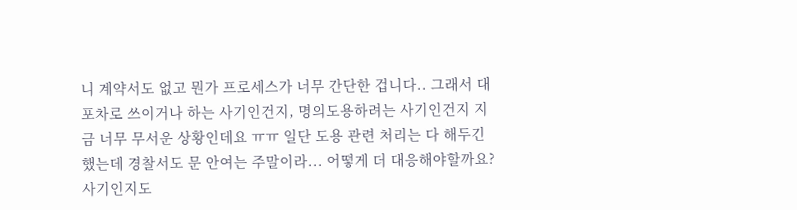니 계약서도 없고 뭔가 프로세스가 너무 간단한 겁니다.. 그래서 대포차로 쓰이거나 하는 사기인건지, 명의도용하려는 사기인건지 지금 너무 무서운 상황인데요 ㅠㅠ 일단 도용 관련 처리는 다 해두긴했는데 경찰서도 문 안여는 주말이라... 어떻게 더 대응해야할까요?
사기인지도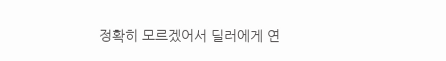정확히 모르겠어서 딜러에게 연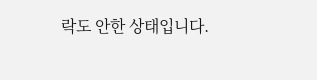락도 안한 상태입니다.